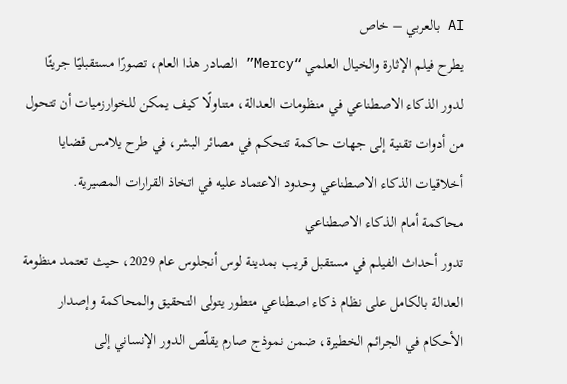AI بالعربي – خاص
يطرح فيلم الإثارة والخيال العلمي “Mercy” الصادر هذا العام، تصورًا مستقبليًا جريئًا لدور الذكاء الاصطناعي في منظومات العدالة، متناولًا كيف يمكن للخوارزميات أن تتحول من أدوات تقنية إلى جهات حاكمة تتحكم في مصائر البشر، في طرح يلامس قضايا أخلاقيات الذكاء الاصطناعي وحدود الاعتماد عليه في اتخاذ القرارات المصيرية.
محاكمة أمام الذكاء الاصطناعي
تدور أحداث الفيلم في مستقبل قريب بمدينة لوس أنجلوس عام 2029، حيث تعتمد منظومة العدالة بالكامل على نظام ذكاء اصطناعي متطور يتولى التحقيق والمحاكمة وإصدار الأحكام في الجرائم الخطيرة، ضمن نموذج صارم يقلّص الدور الإنساني إلى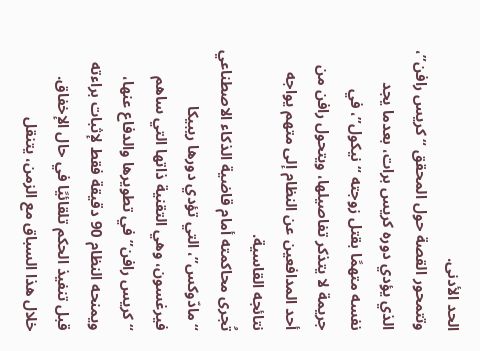الحد الأدنى.
وتتمحور القصة حول المحقق “كريس رافن”، الذي يؤدي دوره كريس برات، بعدما يجد نفسه متهمًا بقتل زوجته “نيكول”، في جريمة لا يتذكر تفاصيلها، ويتحول رافن من أحد المدافعين عن النظام إلى متهم يواجه نتائجه القاسية.
تُجرى محاكمته أمام قاضية الذكاء الاصطناعي “مادّوكس”، التي تؤدي دورها ريبيكا فيرغسون، وهي التقنية ذاتها التي ساهم “كريس رافن” في تطويرها والدفاع عنها، ويمنحه النظام 90 دقيقة فقط لإثبات براءته قبل تنفيذ الحكم تلقائيًا في حال الإخفاق.
خلال هذا السباق مع الزمن، يتنقل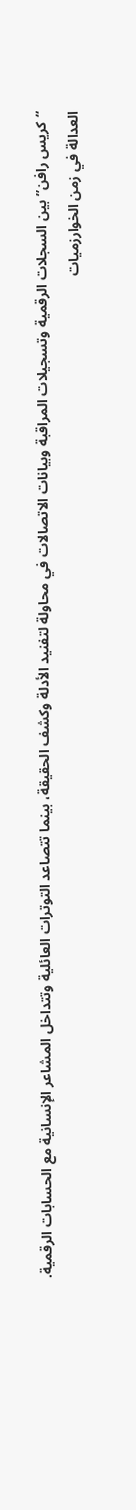“كريس رافن” بين السجلات الرقمية وتسجيلات المراقبة وبيانات الاتصالات في محاولة لتفنيد الأدلة وكشف الحقيقة، بينما تتصاعد التوترات العائلية وتتداخل المشاعر الإنسانية مع الحسابات الرقمية.
العدالة في زمن الخوارزميات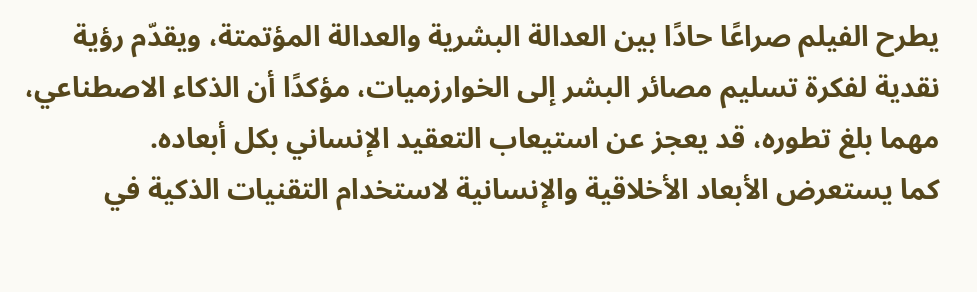يطرح الفيلم صراعًا حادًا بين العدالة البشرية والعدالة المؤتمتة، ويقدّم رؤية نقدية لفكرة تسليم مصائر البشر إلى الخوارزميات، مؤكدًا أن الذكاء الاصطناعي، مهما بلغ تطوره، قد يعجز عن استيعاب التعقيد الإنساني بكل أبعاده.
كما يستعرض الأبعاد الأخلاقية والإنسانية لاستخدام التقنيات الذكية في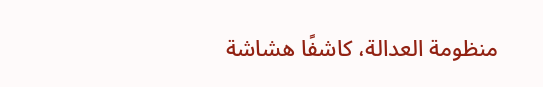منظومة العدالة، كاشفًا هشاشة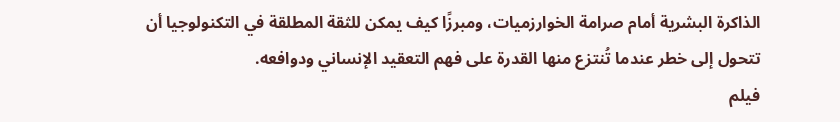الذاكرة البشرية أمام صرامة الخوارزميات، ومبرزًا كيف يمكن للثقة المطلقة في التكنولوجيا أن تتحول إلى خطر عندما تُنتزع منها القدرة على فهم التعقيد الإنساني ودوافعه.
فيلم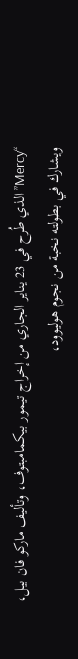“Mercy” الذي طُرح في 23 يناير الجاري من إخراج تيمور بيكمامبتوف، وتأليف ماركو فان بيل، ويشارك في بطولته نخبة من نجوم هوليوود،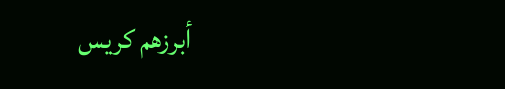أبرزهم كريس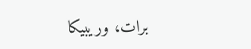برات، وريبيكا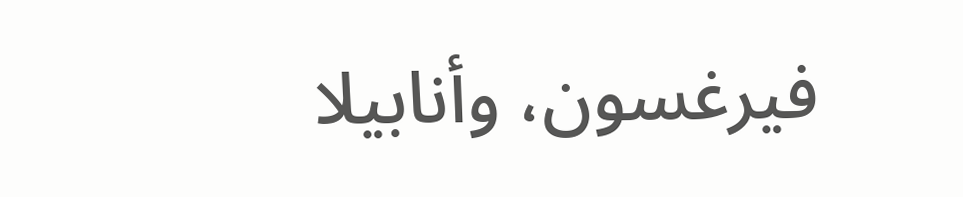فيرغسون، وأنابيلا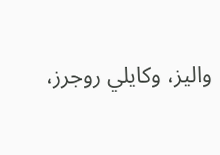واليز، وكايلي روجرز،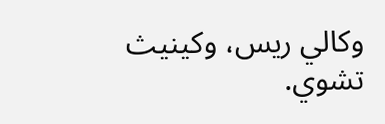وكالي ريس، وكينيث تشوي.